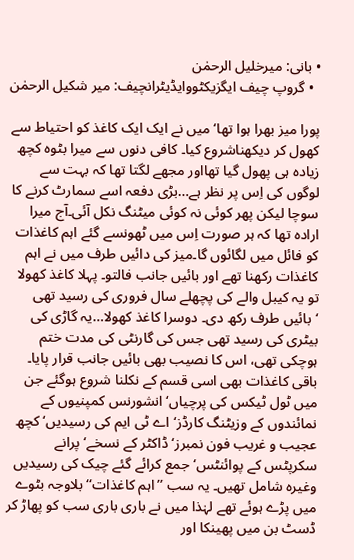• بانی: میرخلیل الرحمٰن
  • گروپ چیف ایگزیکٹووایڈیٹرانچیف: میر شکیل الرحمٰن

پورا میز بھرا ہوا تھا‘ میں نے ایک ایک کاغذ کو احتیاط سے کھول کر دیکھناشروع کیا۔ کافی دنوں سے میرا بٹوہ کچھ زیادہ ہی پھول گیا تھااور مجھے لگتا تھا کہ بہت سے لوگوں کی اِس پر نظر ہے…بڑی دفعہ اسے سمارٹ کرنے کا سوچا لیکن پھر کوئی نہ کوئی میٹنگ نکل آئی۔آج میرا ارادہ تھا کہ ہر صورت اِس میں ٹھونسے گئے اہم کاغذات کو فائل میں لگائوں گا۔میز کی دائیں طرف میں نے اہم کاغذات رکھنا تھے اور بائیں جانب فالتو۔ پہلا کاغذ کھولا تو یہ کیبل والے کی پچھلے سال فروری کی رسید تھی ‘بائیں طرف رکھ دی۔ دوسرا کاغذ کھولا…یہ گاڑی کی بیٹری کی رسید تھی جس کی گارنٹی کی مدت ختم ہوچکی تھی، اس کا نصیب بھی بائیں جانب قرار پایا۔ باقی کاغذات بھی اسی قسم کے نکلنا شروع ہوگئے جن میں ٹول ٹیکس کی پرچیاں‘ انشورنس کمپنیوں کے نمائندوں کے وزیٹنگ کارڈز‘ اے ٹی ایم کی رسیدیں‘ کچھ عجیب و غریب فون نمبرز‘ ڈاکٹر کے نسخے‘پرانے سکرپٹس کے پوائنٹس‘ جمع کرائے گئے چیک کی رسیدیں وغیرہ شامل تھیں۔ یہ سب ’’اہم کاغذات‘‘ بلاوجہ بٹوے میں پڑے ہوئے تھے لہٰذا میں نے باری باری سب کو پھاڑ کر ڈسٹ بن میں پھینکا اور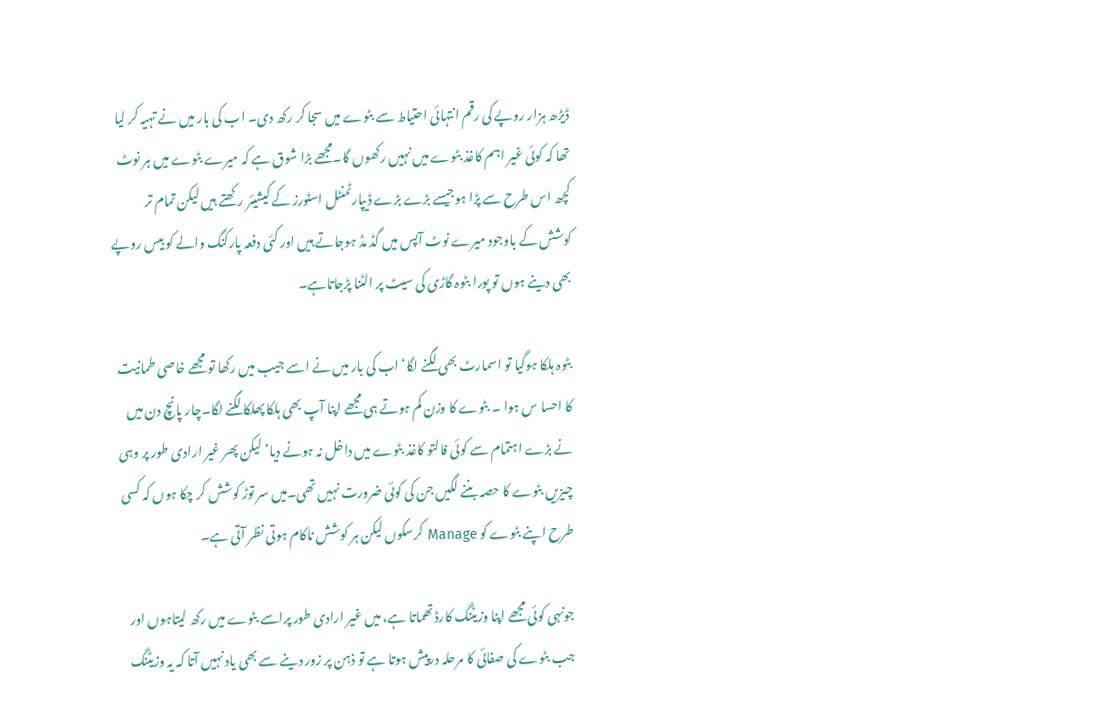ڈیڑھ ہزار روپے کی رقم انتہائی احتیاط سے بٹوے میں سجا کر رکھ دی۔ اب کی بار میں نے تہیہ کر لیا تھا کہ کوئی غیر اہم کاغذ بٹوے میں نہیں رکھوں گا۔مجھے بڑا شوق ہے کہ میرے بٹوے میں ہر نوٹ کچھ اس طرح سے پڑا ہوجیسے بڑے بڑے ڈیپارٹمنٹل اسٹورز کے کیشیئر رکھتے ہیں لیکن تمام تر کوشش کے باوجود میرے نوٹ آپس میں گڈ مڈ ہوجاتے ہیں اور کئی دفعہ پارکنگ والے کو بیس روپے بھی دینے ہوں تو پورا بٹوہ گاڑی کی سیٹ پر الٹنا پڑجاتاہے۔

بٹوہ ہلکا ہوگیا تو اسمارٹ بھی لگنے لگا‘ اب کی بار میں نے اسے جیب میں رکھا تو مجھے خاصی طمانیت کا احسا س ہوا ۔ بٹوے کا وزن کم ہوتے ہی مجھے اپنا آپ بھی ہلکا پھلکا لگنے لگا۔چار پانچ دن میں نے بڑے اہتمام سے کوئی فالتو کاغذ بٹوے میں داخل نہ ہونے دیا‘ لیکن پھر غیر ارادی طور پر وہی چیزیں بٹوے کا حصہ بننے لگیں جن کی کوئی ضرورت نہیں تھی۔میں سر توڑ کوشش کر چکا ہوں کہ کسی طرح اپنے بٹوے کو Manage کرسکوں لیکن ہر کوشش ناکام ہوتی نظر آتی ہے۔

جونہی کوئی مجھے اپنا وزیٹنگ کارڈ تھماتا ہے، میں غیر ارادی طور پراسے بٹوے میں رکھ لیتاہوں اور جب بٹوے کی صفائی کا مرحلہ درپیش ہوتا ہے تو ذہن پر زور دینے سے بھی یاد نہیں آتا کہ یہ وزیٹنگ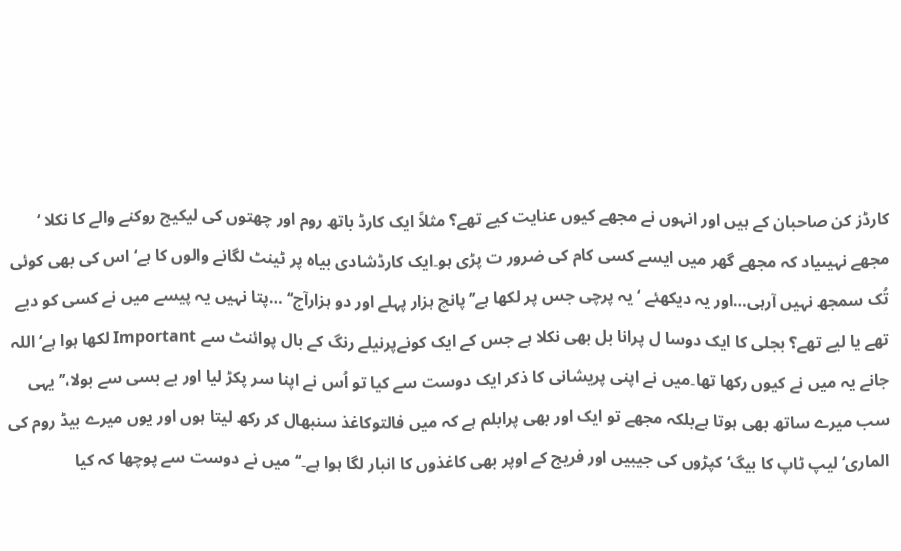کارڈز کن صاحبان کے ہیں اور انہوں نے مجھے کیوں عنایت کیے تھے؟ مثلاً ایک کارڈ باتھ روم اور چھتوں کی لیکیج روکنے والے کا نکلا ‘ مجھے نہیںیاد کہ مجھے گھر میں ایسے کسی کام کی ضرور ت پڑی ہو۔ایک کارڈشادی بیاہ پر ٹینٹ لگانے والوں کا ہے‘ اس کی بھی کوئی تُک سمجھ نہیں آرہی…اور یہ دیکھئے ‘ یہ پرچی جس پر لکھا ہے’’پانچ ہزار پہلے اور دو ہزارآج‘‘ …پتا نہیں یہ پیسے میں نے کسی کو دیے تھے یا لیے تھے؟ بجلی کا ایک دوسا ل پرانا بل بھی نکلا ہے جس کے ایک کونےپرنیلے رنگ کے بال پوائنٹ سے Important لکھا ہوا ہے‘ اللہ جانے یہ میں نے کیوں رکھا تھا۔میں نے اپنی پریشانی کا ذکر ایک دوست سے کیا تو اُس نے اپنا سر پکڑ لیا اور بے بسی سے بولا،’’یہی سب میرے ساتھ بھی ہوتا ہےبلکہ مجھے تو ایک اور بھی پرابلم ہے کہ میں فالتوکاغذ سنبھال کر رکھ لیتا ہوں اور یوں میرے بیڈ روم کی الماری‘ لیپ ٹاپ کا بیگ‘ کپڑوں کی جیبیں اور فریج کے اوپر بھی کاغذوں کا انبار لگا ہوا ہے۔‘‘میں نے دوست سے پوچھا کہ کیا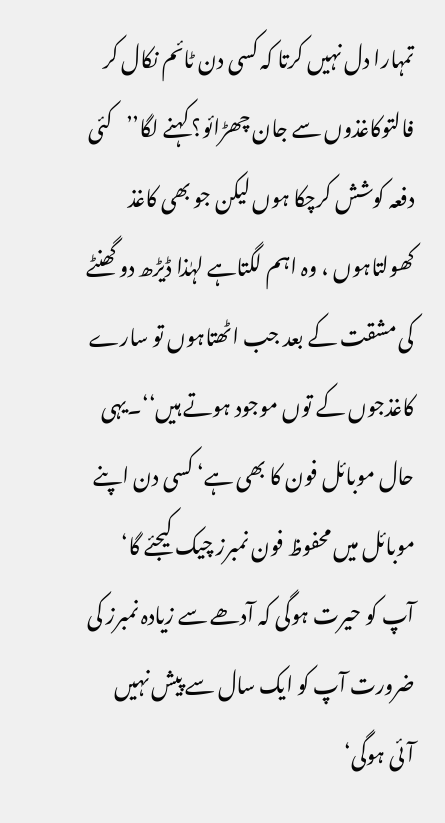تمہارا دل نہیں کرتا کہ کسی دن ٹائم نکال کر فالتوکاغذوں سے جان چھڑائو؟ کہنے لگا’’کئی دفعہ کوشش کرچکا ہوں لیکن جو بھی کاغذ کھولتاہوں ، وہ اہم لگتاہے لہٰذا ڈیڑھ دو گھنٹے کی مشقت کے بعد جب اٹھتاہوں تو سارے کاغذجوں کے توں موجود ہوتے ہیں‘‘۔یہی حال موبائل فون کا بھی ہے‘ کسی دن اپنے موبائل میں محفوظ فون نمبرز چیک کیجئے گا‘ آپ کو حیرت ہوگی کہ آدھے سے زیادہ نمبرز کی ضرورت آپ کو ایک سال سے پیش نہیں آئی ہوگی‘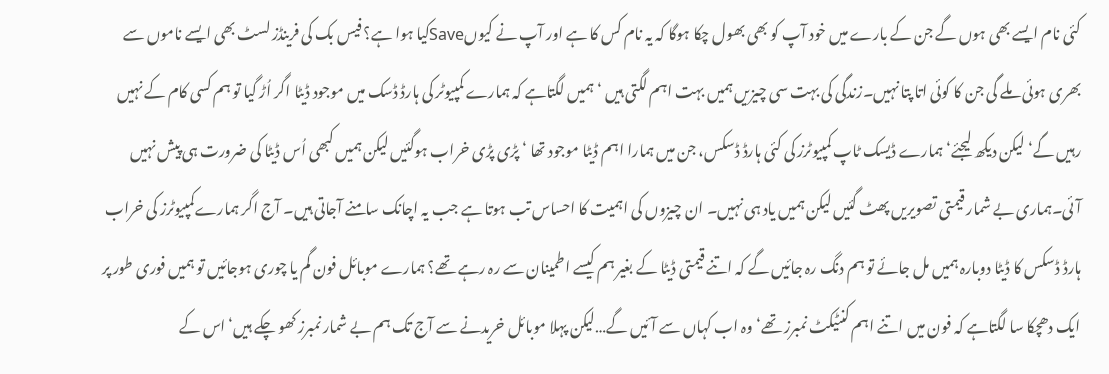کئی نام ایسے بھی ہوں گے جن کے بارے میں خود آپ کو بھی بھول چکا ہوگا کہ یہ نام کس کا ہے اور آپ نے کیوںSaveکیا ہوا ہے؟ فیس بک کی فرینڈز لسٹ بھی ایسے ناموں سے بھری ہوئی ملے گی جن کا کوئی اتا پتا نہیں۔زندگی کی بہت سی چیزیں ہمیں بہت اہم لگتی ہیں ‘ ہمیں لگتاہے کہ ہمارے کمپیوٹر کی ہارڈ ڈسک میں موجود ڈیٹا اگر اُڑ گیا تو ہم کسی کام کے نہیں رہیں گے‘ لیکن دیکھ لیجئے‘ ہمارے ڈیسک ٹاپ کمپیوٹرز کی کئی ہارڈ ڈسکس، جن میں ہمارا اہم ڈیٹا موجود تھا ‘ پڑی پڑی خراب ہوگئیں لیکن ہمیں کبھی اُس ڈیٹا کی ضرورت ہی پیش نہیں آئی۔ہماری بے شمار قیمتی تصویریں پھٹ گئیں لیکن ہمیں یاد ہی نہیں۔ ان چیزوں کی اہمیت کا احساس تب ہوتا ہے جب یہ اچانک سامنے آجاتی ہیں۔ آج اگر ہمارےکمپیوٹرز کی خراب ہارڈ ڈسکس کا ڈیٹا دوبارہ ہمیں مل جائے تو ہم دنگ رہ جائیں گے کہ اتنے قیمتی ڈیٹا کے بغیر ہم کیسے اطمینان سے رہ رہے تھے؟ ہمارے موبائل فون گم یا چوری ہوجائیں تو ہمیں فوری طور پر ایک دھچکا سا لگتاہے کہ فون میں اتنے اہم کنٹیکٹ نمبرز تھے‘ وہ اب کہاں سے آئیں گے…لیکن پہلا موبائل خریدنے سے آج تک ہم بے شمار نمبرز کھو چکے ہیں‘ اس کے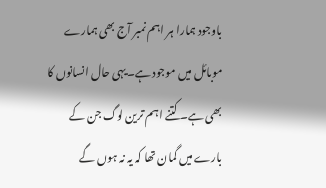باوجود ہمارا ہر اہم نمبر آج بھی ہمارے موبائل میں موجود ہے۔یہی حال انسانوں کا بھی ہے۔ کتنے اہم ترین لوگ جن کے بارے میں گمان تھا کہ یہ نہ ہوں گے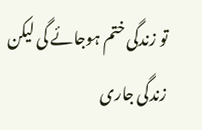تو زندگی ختم ہوجائے گی لیکن زندگی جاری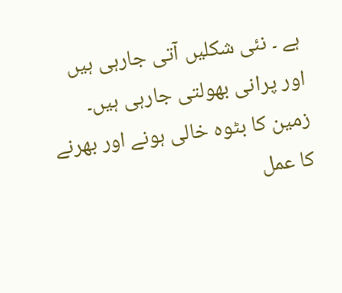ہے ۔ نئی شکلیں آتی جارہی ہیں اور پرانی بھولتی جارہی ہیں۔ زمین کا بٹوہ خالی ہونے اور بھرنے کا عمل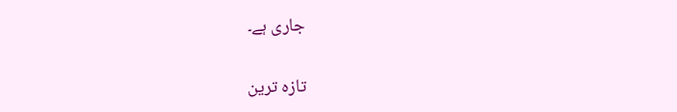جاری ہے۔

تازہ ترین